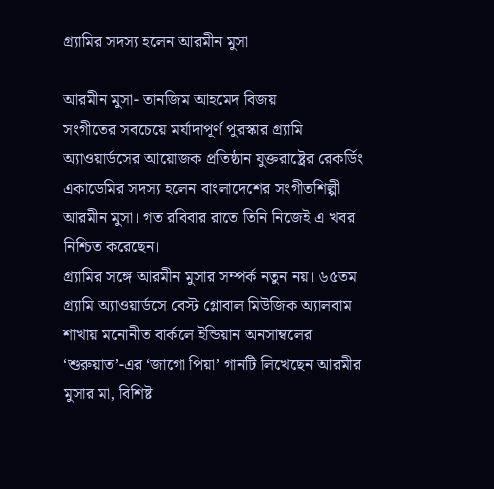গ্র্যামির সদস্য হলেন আরমীন মুসা

আরমীন মুসা- তানজিম আহমেদ বিজয়
সংগীতের সবচেয়ে মর্যাদাপূর্ণ পুরস্কার গ্র্যামি অ্যাওয়ার্ডসের আয়োজক প্রতিষ্ঠান যুক্তরাষ্ট্রের রেকর্ডিং একাডেমির সদস্য হলেন বাংলাদেশের সংগীতশিল্পী আরমীন মুসা। গত রবিবার রাতে তিনি নিজেই এ খবর নিশ্চিত করেছেন।
গ্র্যামির সঙ্গে আরমীন মুসার সম্পর্ক নতুন নয়। ৬৫তম গ্র্যামি অ্যাওয়ার্ডসে বেস্ট গ্লোবাল মিউজিক অ্যালবাম শাখায় মনোনীত বার্কলে ইন্ডিয়ান অনসাম্বলের ‘শুরুয়াত’-এর ‘জাগো পিয়া’ গানটি লিখেছেন আরমীর মুসার মা, বিশিষ্ট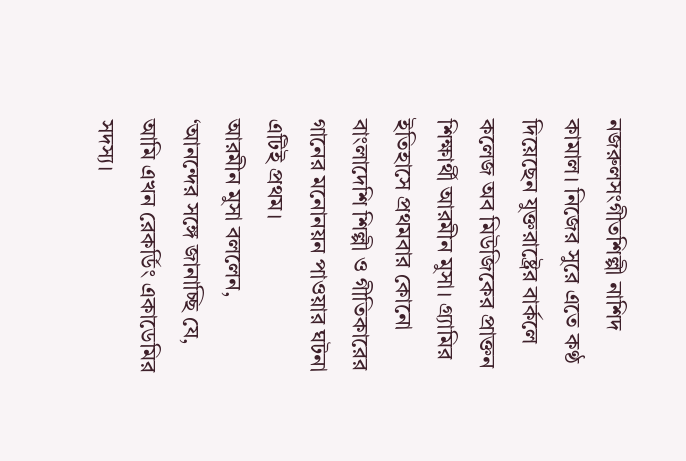নজরুলসংগীতশিল্পী নাশিদ কামাল। নিজের সুরে এতে কণ্ঠ দিয়েছেন যুক্তরাষ্ট্রের বার্কলে কলেজ অব মিউজিকের প্রাক্তন শিক্ষার্থী আরমীন মুসা। গ্র্যামির ইতিহাসে প্রথমবার কোনো বাংলাদেশি শিল্পী ও গীতিকারের গানের মনোনয়ন পাওয়ার ঘটনা এটিই প্রথম।
আরমীন মুসা বললেন, ‘আনন্দের সঙ্গে জানাচ্ছি যে, আমি এখন রেকর্ডিং একাডেমির সদস্য।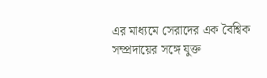এর মাধ্যমে সেরাদের এক বৈশ্বিক সম্প্রদায়ের সঙ্গে যুক্ত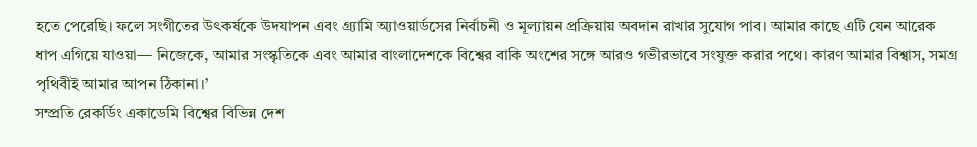হতে পেরেছি। ফলে সংগীতের উৎকর্ষকে উদযাপন এবং গ্র্যামি অ্যাওয়ার্ডসের নির্বাচনী ও মূল্যায়ন প্রক্রিয়ায় অবদান রাখার সুযোগ পাব। আমার কাছে এটি যেন আরেক ধাপ এগিয়ে যাওয়া— নিজেকে, আমার সংস্কৃতিকে এবং আমার বাংলাদেশকে বিশ্বের বাকি অংশের সঙ্গে আরও গভীরভাবে সংযুক্ত করার পথে। কারণ আমার বিশ্বাস, সমগ্র পৃথিবীই আমার আপন ঠিকানা।’
সম্প্রতি রেকর্ডিং একাডেমি বিশ্বের বিভিন্ন দেশ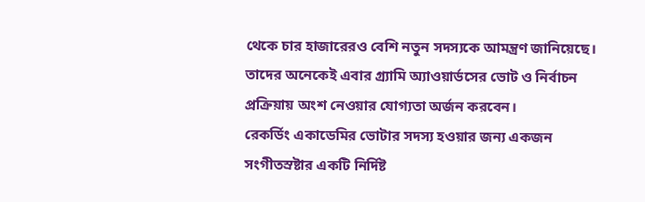থেকে চার হাজারেরও বেশি নতুন সদস্যকে আমন্ত্রণ জানিয়েছে। তাদের অনেকেই এবার গ্র্যামি অ্যাওয়ার্ডসের ভোট ও নির্বাচন প্রক্রিয়ায় অংশ নেওয়ার যোগ্যতা অর্জন করবেন।
রেকর্ডিং একাডেমির ভোটার সদস্য হওয়ার জন্য একজন সংগীতস্রষ্টার একটি নির্দিষ্ট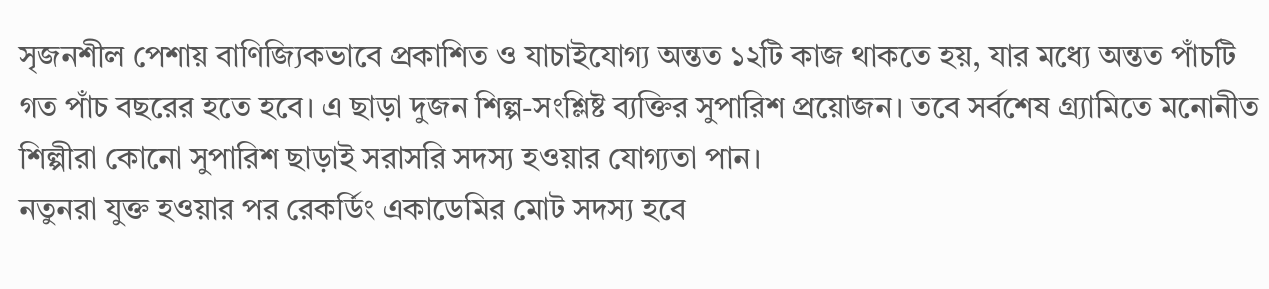সৃজনশীল পেশায় বাণিজ্যিকভাবে প্রকাশিত ও যাচাইযোগ্য অন্তত ১২টি কাজ থাকতে হয়, যার মধ্যে অন্তত পাঁচটি গত পাঁচ বছরের হতে হবে। এ ছাড়া দুজন শিল্প-সংশ্লিষ্ট ব্যক্তির সুপারিশ প্রয়োজন। তবে সর্বশেষ গ্র্যামিতে মনোনীত শিল্পীরা কোনো সুপারিশ ছাড়াই সরাসরি সদস্য হওয়ার যোগ্যতা পান।
নতুনরা যুক্ত হওয়ার পর রেকর্ডিং একাডেমির মোট সদস্য হবে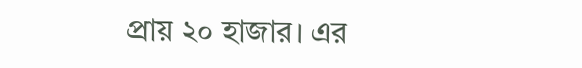প্রায় ২০ হাজার। এর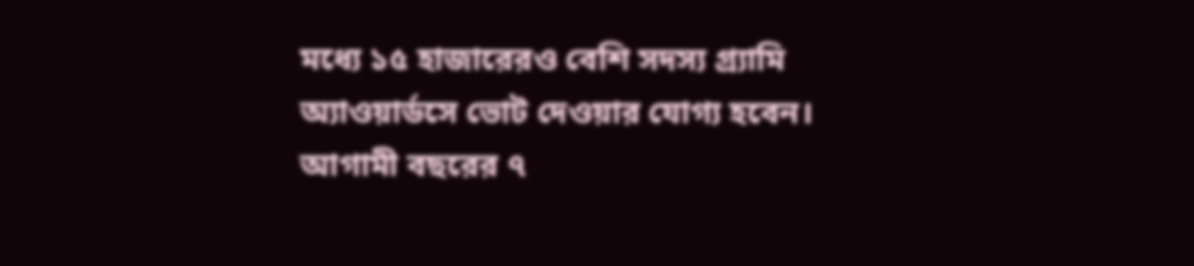মধ্যে ১৫ হাজারেরও বেশি সদস্য গ্র্যামি অ্যাওয়ার্ডসে ভোট দেওয়ার যোগ্য হবেন। আগামী বছরের ৭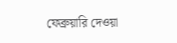ফেব্রুয়ারি দেওয়া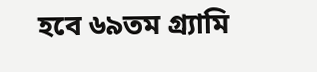হবে ৬৯তম গ্র্যামি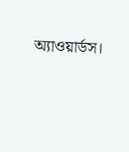অ্যাওয়ার্ডস।